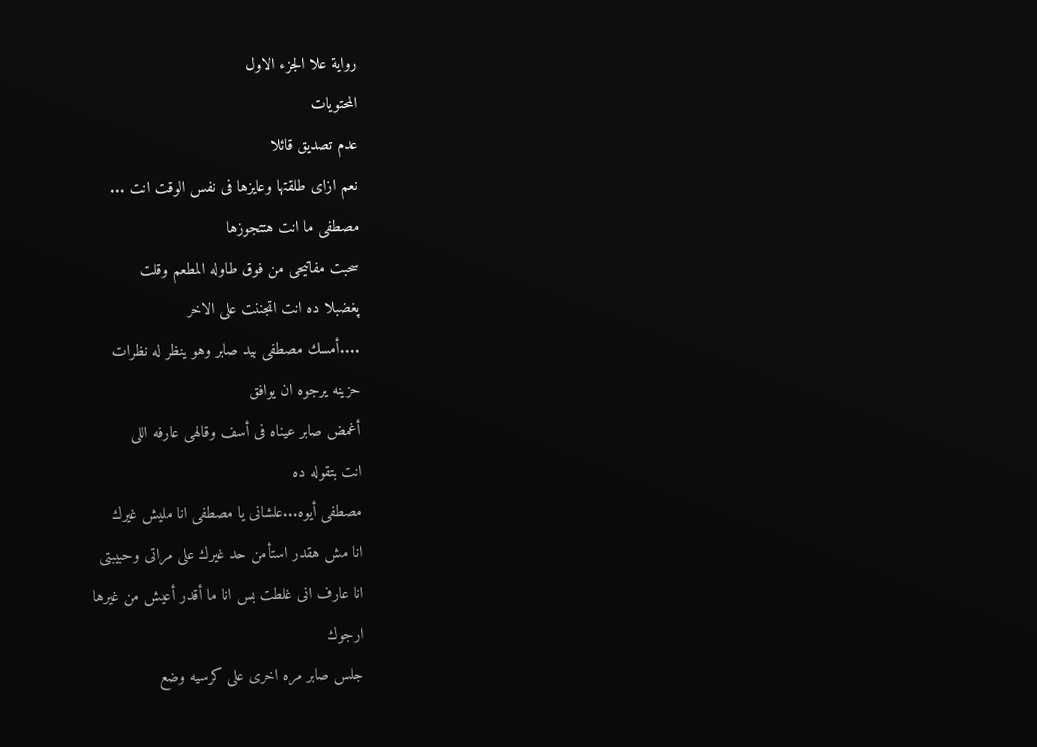رواية علا الجزء الاول
المحتويات
عدم تصديق قائلا
نعم ازاى طلقتها وعايزها فى نفس الوقت انت ...
مصطفى ما انت هتتجوزها
سحبت مفاتيحى من فوق طاوله المطعم وقلت
پغضبلا ده انت اټجننت على الاخر
....أمسك مصطفى بيد صابر وهو ينظر له نظرات
حزينه يرجوه ان يوافق
أغمض صابر عيناه فى أسف وقالهى عارفه اللى
انت بتقوله ده
مصطفى أيوه...علشانى يا مصطفى انا مليش غيرك
انا مش هقدر استأمن حد غيرك على مراتى وحبيبتى
انا عارف انى غلطت بس انا ما أقدر أعيش من غيرها
ارجوك
جلس صابر مره اخرى على كرسيه وضع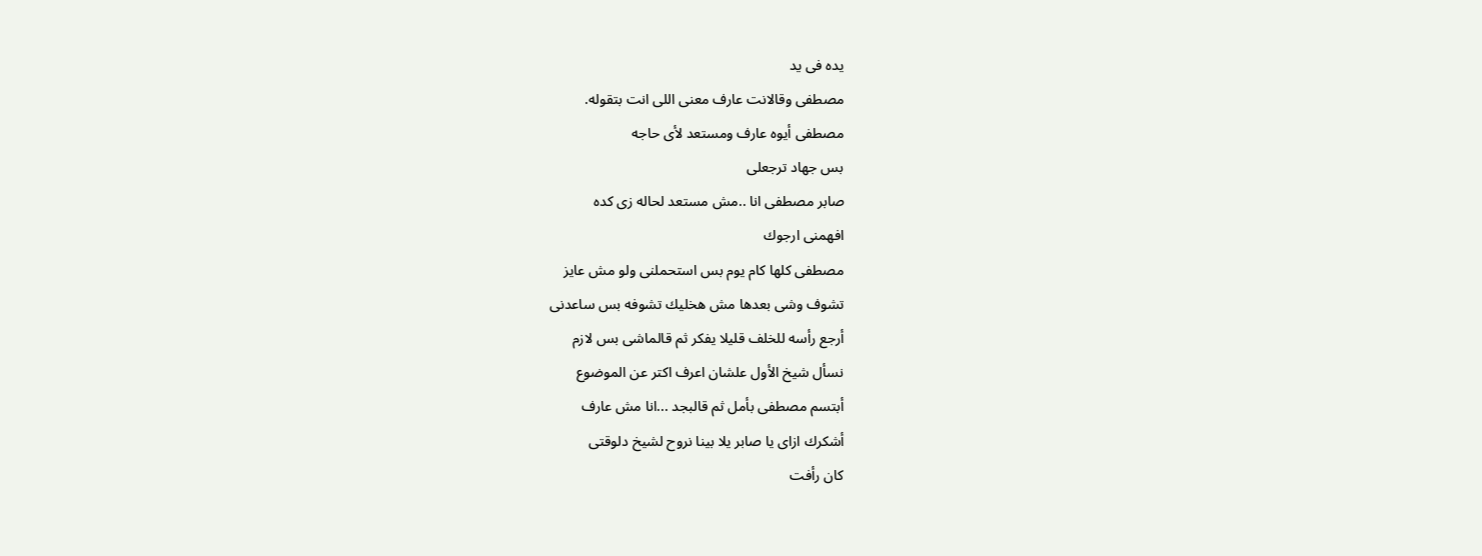يده فى يد
مصطفى وقالانت عارف معنى اللى انت بتقوله.
مصطفى أيوه عارف ومستعد لأى حاجه
بس جهاد ترجعلى
صابر مصطفى انا ..مش مستعد لحاله زى كده
افهمنى ارجوك
مصطفى كلها كام يوم بس استحملنى ولو مش عايز
تشوف وشى بعدها مش هخليك تشوفه بس ساعدنى
أرجع رأسه للخلف قليلا يفكر ثم قالماشى بس لازم
نسأل شيخ الأول علشان اعرف اكتر عن الموضوع
أبتسم مصطفى بأمل ثم قالبجد ...انا مش عارف
أشكرك ازاى يا صابر يلا بينا نروح لشيخ دلوقتى
كان رأفت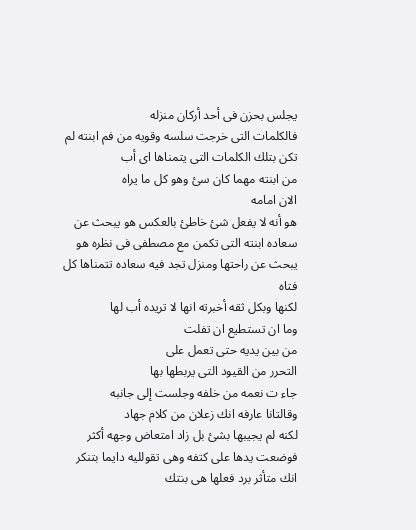يجلس بحزن فى أحد أركان منزله
فالكلمات التى خرجت سلسه وقويه من فم ابنته لم
تكن بتلك الكلمات التى يتمناها اى أب
من ابنته مهما كان سئ وهو كل ما يراه
الان امامه
هو أنه لا يفعل شئ خاطئ بالعكس هو يبحث عن
سعاده ابنته التى تكمن مع مصطفى فى نظره هو
يبحث عن راحتها ومنزل تجد فيه سعاده تتمناها كل فتاه
لكنها وبكل ثقه أخبرته انها لا تريده أب لها
وما ان تستطيع ان تفلت
من بين يديه حتى تعمل على
التحرر من القيود التى يربطها بها
جاء ت نعمه من خلفه وجلست إلى جانبه
وقالتانا عارفه انك زعلان من كلام جهاد
لكنه لم يجيبها بشئ بل زاد امتعاض وجهه أكثر
فوضعت يدها على كتفه وهى تقولليه دايما بتنكر
انك متأثر برد فعلها هى بنتك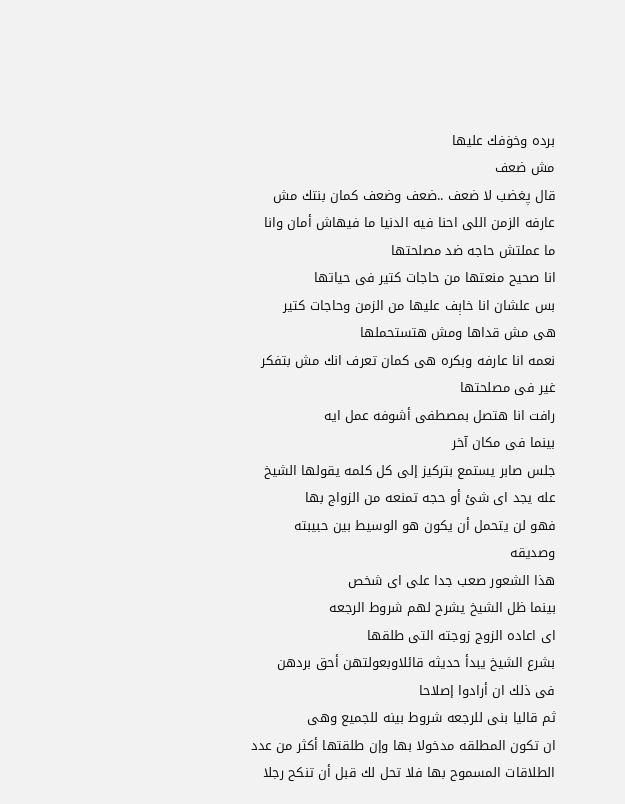برده وخۏفك عليها
مش ضعف
قال پغضب لا ضعف ..ضعف وضعف كمان بنتك مش
عارفه الزمن اللى احنا فيه الدنيا ما فيهاش أمان وانا
ما عملتش حاجه ضد مصلحتها
انا صحيح منعتها من حاجات كتير فى حياتها
بس علشان انا خاېف عليها من الزمن وحاجات كتير
هى مش قداها ومش هتستحملها
نعمه انا عارفه وبكره هى كمان تعرف انك مش بتفكر
غير فى مصلحتها
رافت انا هتصل بمصطفى أشوفه عمل ايه
بينما فى مكان آخر
جلس صابر يستمع بتركيز إلى كل كلمه يقولها الشيخ
عله يجد اى شئ أو حجه تمنعه من الزواج بها
فهو لن يتحمل أن يكون هو الوسيط بين حبيبته
وصديقه
هذا الشعور صعب جدا على اى شخص
بينما ظل الشيخ يشرح لهم شروط الرجعه
اى اعاده الزوج زوجته التى طلقها
بشرع الشيخ يبدأ حديثه قائلاوبعولتهن أحق بردهن
فى ذلك ان أرادوا إصلاحا
ثم قاليا بنى للرجعه شروط بينه للجميع وهى
ان تكون المطلقه مدخولا بها وإن طلقتها أكثر من عدد
الطلاقات المسموح بها فلا تحل لك قبل أن تنكح رجلا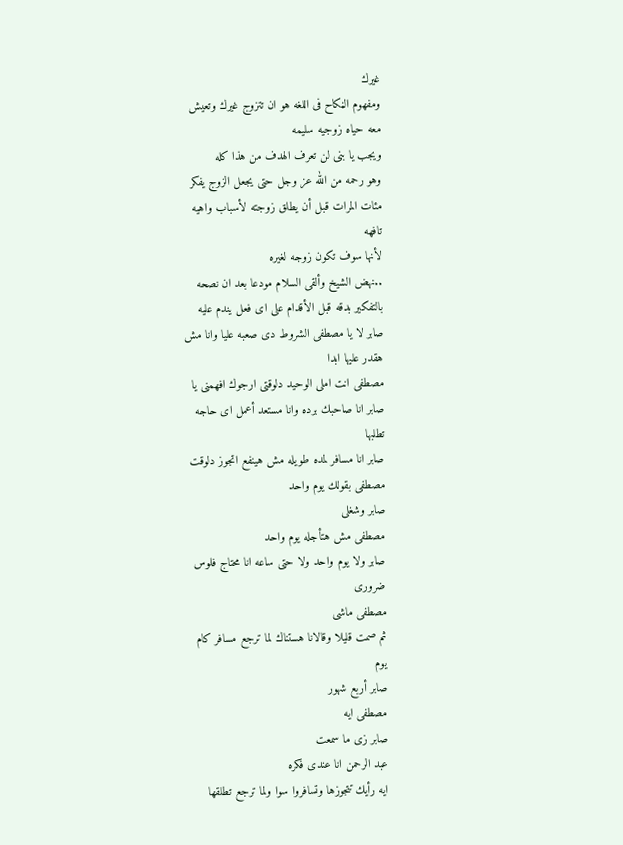غيرك
ومفهوم الڼكاح فى اللغه هو ان تتزوج غيرك وتعيش
معه حياه زوجيه سليمه
ويجب يا بنى لن تعرف الهدف من هذا كله
وهو رحمه من الله عز وجل حتى يجعل الزوج يفكر
مئات المرات قبل أن يطلق زوجته لأسباب واهيه
تافهه
لأنها سوف تكون زوجه لغيره
..نهض الشيخ وألقى السلام مودعا بعد ان نصحه
بالتفكير بدقه قبل الأقدام على اى فعل يندم عليه
صابر لا يا مصطفى الشروط دى صعبه عليا وانا مش
هقدر عليها ابدا
مصطفى انت املى الوحيد دلوقتى ارجوك افهمنى يا
صابر انا صاحبك برده وانا مستعد أعمل اى حاجه
تطلبها
صابر انا مسافر لمده طويله مش هينفع اتجوز دلوقت
مصطفى بقولك يوم واحد
صابر وشغلى
مصطفى مش هتأجله يوم واحد
صابر ولا يوم واحد ولا حتى ساعه انا محتاج فلوس
ضرورى
مصطفى ماشى
ثم صمت قليلا وقالانا هستناك لما ترجع مسافر كام
يوم
صابر أربع شهور
مصطفى ايه
صابر زى ما سمعت
عبد الرحمن انا عندى فكره
ايه رأيك تتجوزها وتسافروا سوا ولما ترجع تطلقها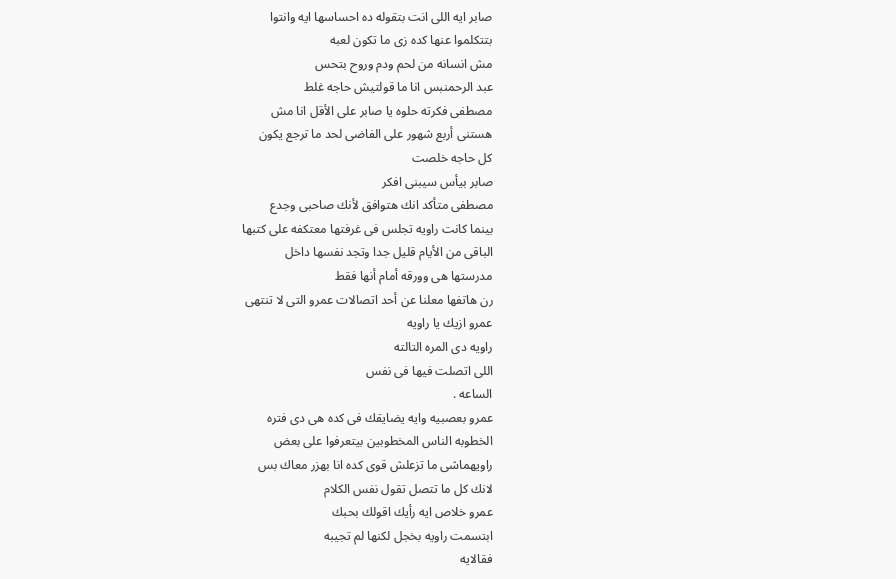صابر ايه اللى انت بتقوله ده احساسها ايه وانتوا
بتتكلموا عنها كده زى ما تكون لعبه
مش انسانه من لحم ودم وروح بتحس
عبد الرحمنبس انا ما قولتيش حاجه غلط
مصطفى فكرته حلوه يا صابر على الأقل انا مش
هستنى أربع شهور على الفاضى لحد ما ترجع يكون
كل حاجه خلصت
صابر بيأس سيبنى افكر
مصطفى متأكد انك هتوافق لأنك صاحبى وجدع
بينما كانت راويه تجلس فى غرفتها معتكفه على كتبها
الباقى من الأيام قليل جدا وتجد نفسها داخل
مدرستها هى وورقه أمام أنها فقط
رن هاتفها معلنا عن أحد اتصالات عمرو التى لا تنتهى
عمرو ازيك يا راويه
راويه دى المره التالته
اللى اتصلت فيها فى نفس
الساعه .
عمرو بعصبيه وايه يضايقك فى كده هى دى فتره
الخطوبه الناس المخطوبين بيتعرفوا على بعض
راويهماشى ما تزعلش قوى كده انا بهزر معاك بس
لانك كل ما تتصل تقول نفس الكلام
عمرو خلاص ايه رأيك اقولك بحبك
ابتسمت راويه بخجل لكنها لم تجيبه
فقالايه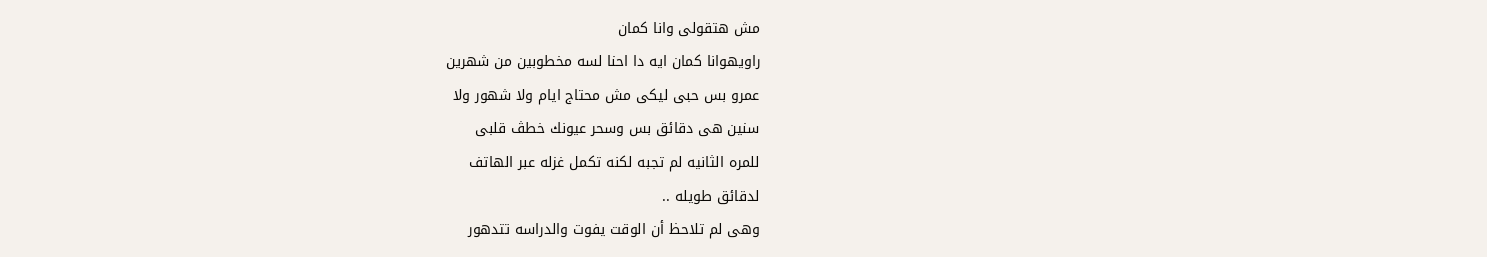مش هتقولى وانا كمان
راويهوانا كمان ايه دا احنا لسه مخطوبين من شهرين
عمرو بس حبى ليكى مش محتاج ايام ولا شهور ولا
سنين هى دقائق بس وسحر عيونك خطڤ قلبى
للمره الثانيه لم تجبه لكنه تكمل غزله عبر الهاتف
لدقائق طويله ..
وهى لم تلاحظ أن الوقت يفوت والدراسه تتدهور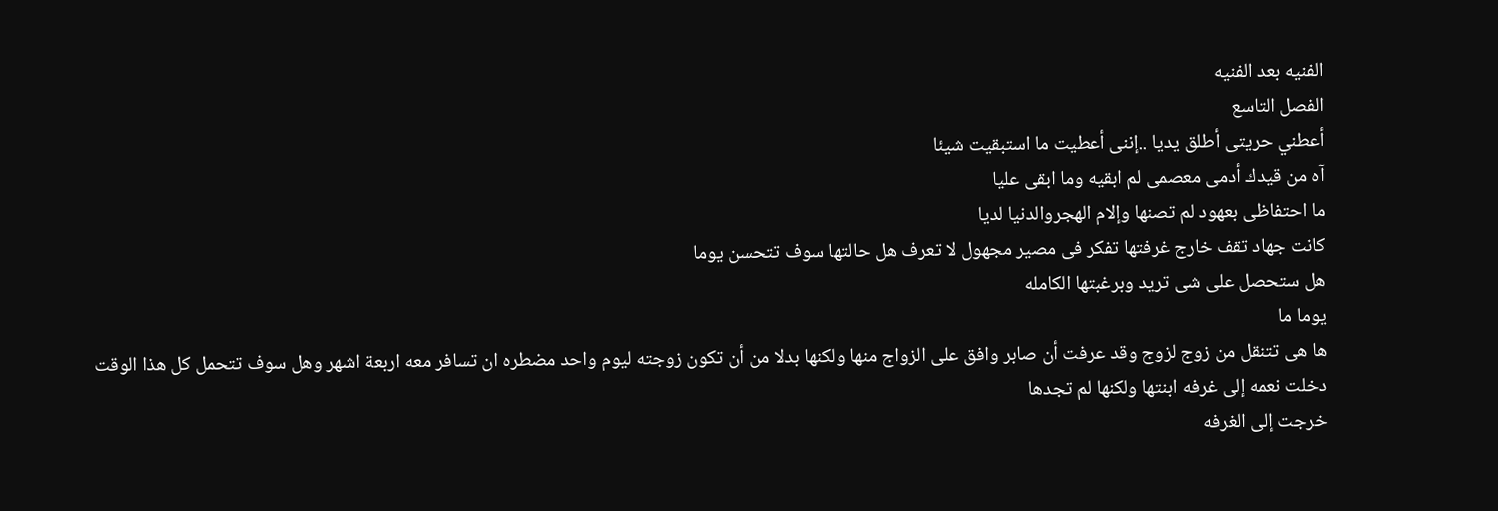الفنيه بعد الفنيه
الفصل التاسع
أعطني حريتى أطلق يديا ..إننى أعطيت ما استبقيت شيئا
آه من قيدك أدمى معصمى لم ابقيه وما ابقى عليا
ما احتفاظى بعهود لم تصنها وإلام الهجروالدنيا لديا
كانت جهاد تقف خارج غرفتها تفكر فى مصير مجهول لا تعرف هل حالتها سوف تتحسن يوما
هل ستحصل على شى تريد وبرغبتها الكامله
يوما ما
ها هى تتنقل من زوج لزوج وقد عرفت أن صابر وافق على الزواج منها ولكنها بدلا من أن تكون زوجته ليوم واحد مضطره ان تسافر معه اربعة اشهر وهل سوف تتحمل كل هذا الوقت
دخلت نعمه إلى غرفه ابنتها ولكنها لم تجدها
خرجت إلى الغرفه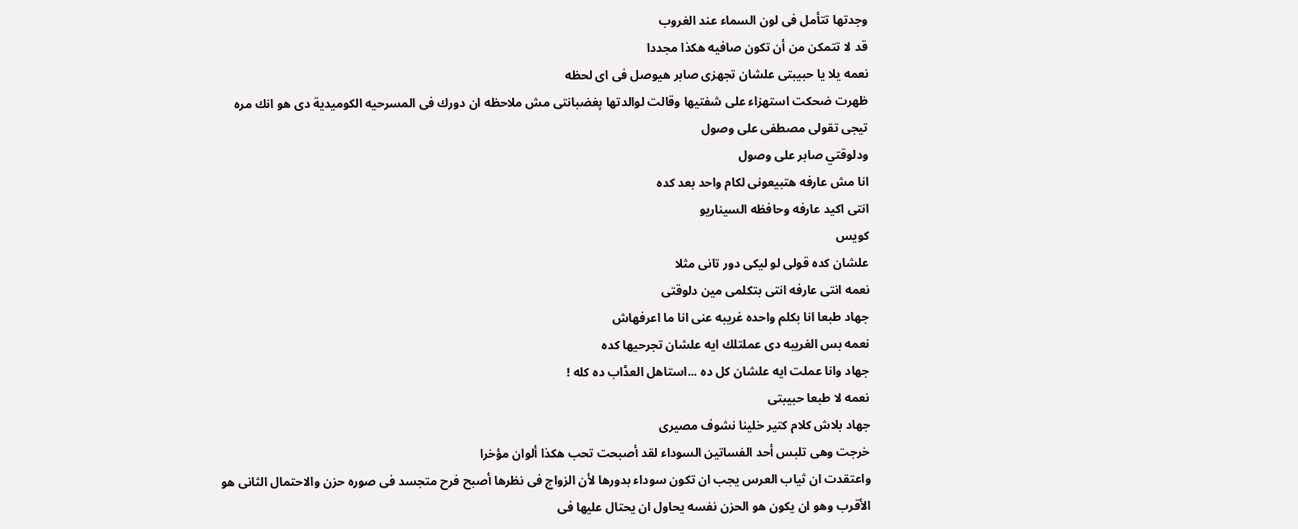وجدتها تتأمل فى لون السماء عند الغروب
قد لا تتمكن من أن تكون صافيه هكذا مجددا
نعمه يلا يا حبيبتى علشان تجهزى صابر هيوصل فى اى لحظه
ظهرت ضحكت استهزاء على شفتيها وقالت لوالدتها پغضبانتى مش ملاحظه ان دورك فى المسرحيه الكوميدية دى هو انك مره تيجى تقولى مصطفى على وصول
ودلوقتي صابر على وصول
انا مش عارفه هتبيعونى لكام واحد بعد كده
انتى اكيد عارفه وحافظه السيناريو
كويس
علشان كده قولى لو ليكى دور تانى مثلا
نعمه انتى عارفه انتى بتكلمى مين دلوقتى
جهاد طبعا انا بكلم واحده غريبه عنى انا ما اعرفهاش
نعمه بس الغريبه دى عملتلك ايه علشان تجرحيها كده
جهاد وانا عملت ايه علشان كل ده ...استاهل العڈاب ده كله !
نعمه لا طبعا حبيبتى
جهاد بلاش كلام كتير خلينا نشوف مصيرى
خرجت وهى تلبس أحد الفساتين السوداء لقد أصبحت تحب هكذا ألوان مؤخرا
واعتقدت ان ثياب العرس يجب ان تكون سوداء بدورها لأن الزواج فى نظرها أصبح فرح متجسد فى صوره حزن والاحتمال الثانى هو الأقرب وهو ان يكون هو الحزن نفسه يحاول ان يحتال عليها فى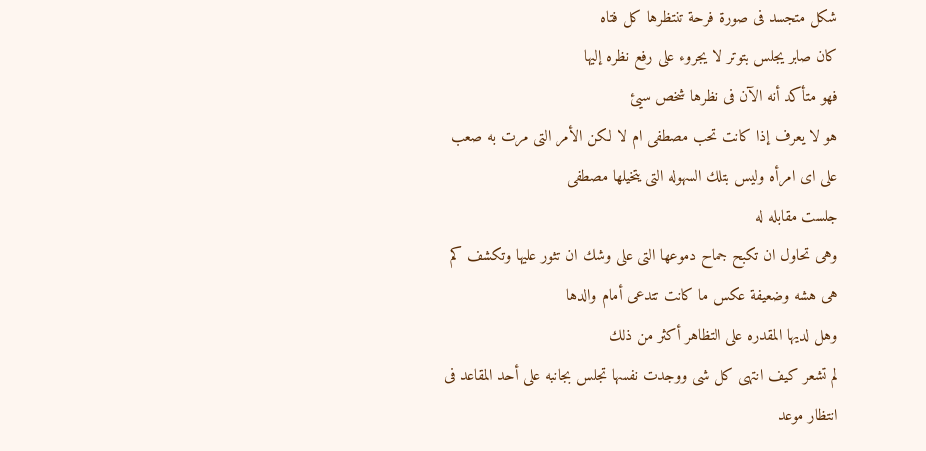شكل متجسد فى صورة فرحة تنتظرها كل فتاه
كان صابر يجلس بتوتر لا يجروء على رفع نظره إليها
فهو متأكد أنه الآن فى نظرها شخص سيئ
هو لا يعرف إذا كانت تحب مصطفى ام لا لكن الأمر التى مرت به صعب على اى امرأه وليس بتلك السهوله التى يتخيلها مصطفى
جلست مقابله له
وهى تحاول ان تكبح جماح دموعها التى على وشك ان تثور عليها وتكشف كم هى هشه وضعيفة عكس ما كانت تتدعى أمام والدها
وهل لديها المقدره على التظاهر أكثر من ذلك
لم تشعر كيف انتهى كل شى ووجدت نفسها تجلس بجانبه على أحد المقاعد فى انتظار موعد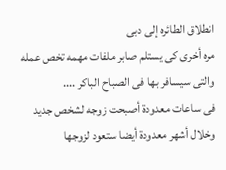انطلاق الطائره إلى دبى
مره أخرى كى يستلم صابر ملفات مهمه تخص عمله والتى سيسافر بها فى الصباح الباكر ....
فى ساعات معدودة أصبحت زوجه لشخص جديد وخلال أشهر معدودة أيضا ستعود لزوجها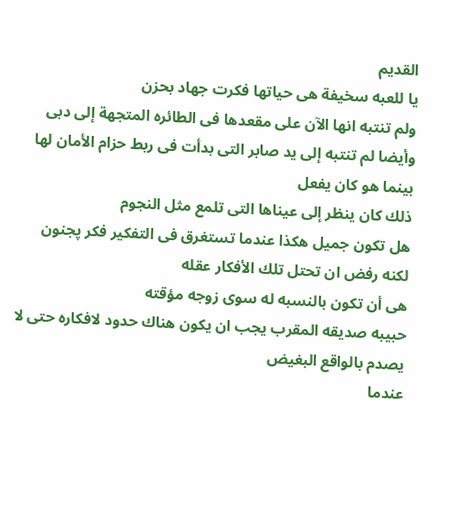القديم
يا للعبه سخيفة هى حياتها فكرت جهاد بحزن
ولم تنتبه انها الآن على مقعدها فى الطائره المتجهة إلى دبى
وأيضا لم تنتبه إلى يد صابر التى بدأت فى ربط حزام الأمان لها
بينما هو كان يفعل
ذلك كان ينظر إلى عيناها التى تلمع مثل النجوم
هل تكون جميل هكذا عندما تستغرق فى التفكير فكر پجنون
لكنه رفض ان تحتل تلك الأفكار عقله
هى أن تكون بالنسبه له سوى زوجه مؤقته
حبيبه صديقه المقرب يجب ان يكون هناك حدود لافكاره حتى لا يصدم بالواقع البغيض
عندما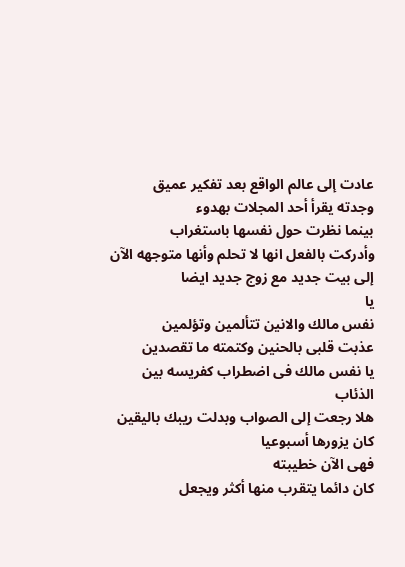عادت إلى عالم الواقع بعد تفكير عميق
وجدته يقرأ أحد المجلات بهدوء
بينما نظرت حول نفسها باستغراب
وأدركت بالفعل انها لا تحلم وأنها متوجهه الآن إلى بيت جديد مع زوج جديد ايضا
يا
نفس مالك والانين تتألمين وتؤلمين
عذبت قلبى بالحنين وكتمته ما تقصدين
يا نفس مالك فى اضطراب كفريسه بين الذئاب
هلا رجعت إلى الصواب وبدلت ريبك باليقين
كان يزورها أسبوعيا
فهى الآن خطيبته
كان دائما يتقرب منها أكثر ويجعل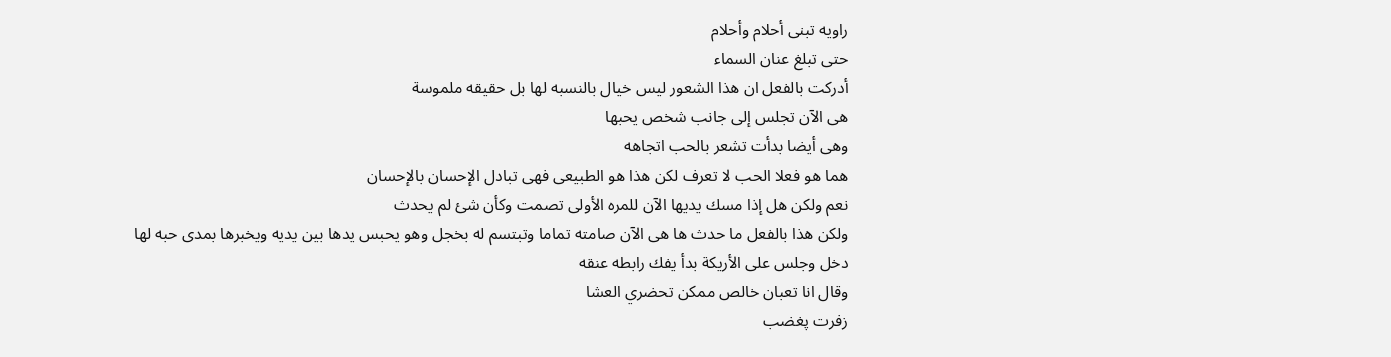راويه تبنى أحلام وأحلام
حتى تبلغ عنان السماء
أدركت بالفعل ان هذا الشعور ليس خيال بالنسبه لها بل حقيقه ملموسة
هى الآن تجلس إلى جانب شخص يحبها
وهى أيضا بدأت تشعر بالحب اتجاهه
هما هو فعلا الحب لا تعرف لكن هذا هو الطبيعى فهى تبادل الإحسان بالإحسان
نعم ولكن هل إذا مسك يديها الآن للمره الأولى تصمت وكأن شئ لم يحدث
ولكن هذا بالفعل ما حدث ها هى الآن صامته تماما وتبتسم له بخجل وهو يحبس يدها بين يديه ويخبرها بمدى حبه لها
دخل وجلس على الأريكة بدأ يفك رابطه عنقه
وقال انا تعبان خالص ممكن تحضري العشا
زفرت پغضب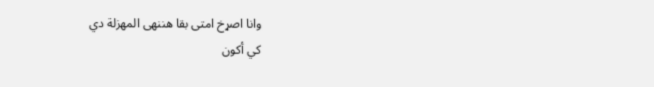وانا اصړخ امتى بقا هننهى المهزلة دي
كي أكون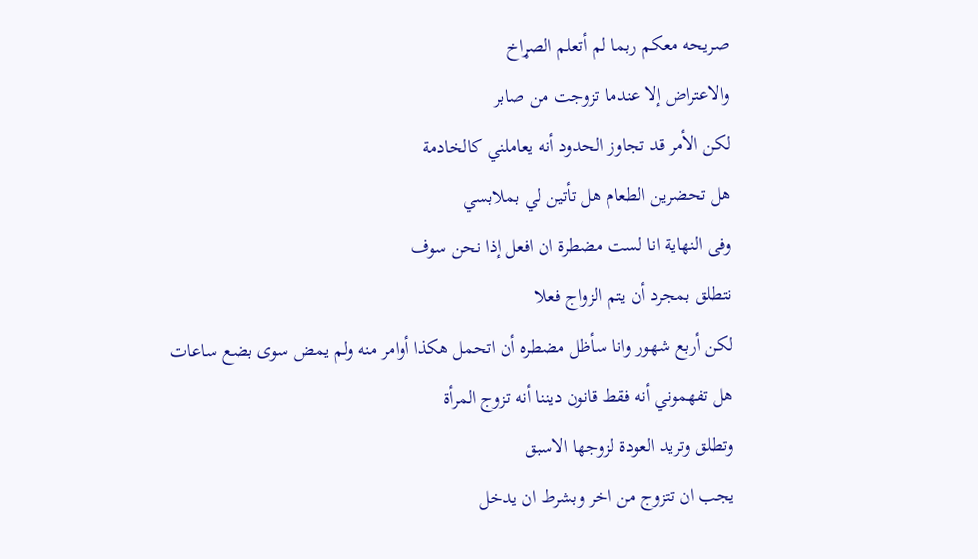صريحه معكم ربما لم أتعلم الصړاخ
والاعتراض إلا عندما تزوجت من صابر
لكن الأمر قد تجاوز الحدود أنه يعاملني كالخادمة
هل تحضرين الطعام هل تأتين لي بملابسي
وفى النهاية انا لست مضطرة ان افعل إذا نحن سوف
نتطلق بمجرد أن يتم الزواج فعلا
لكن أربع شهور وانا سأظل مضطره أن اتحمل هكذا أوامر منه ولم يمض سوى بضع ساعات
هل تفهموني أنه فقط قانون ديننا أنه تزوج المرأة
وتطلق وتريد العودة لزوجها الاسبق
يجب ان تتزوج من اخر وبشرط ان يدخل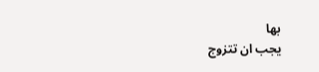بها
يجب ان تتزوج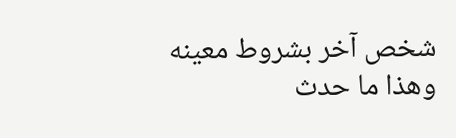شخص آخر بشروط معينه
وهذا ما حدث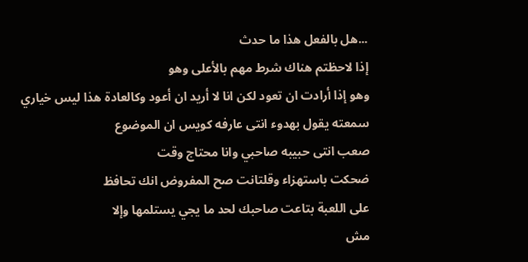...هل بالفعل هذا ما حدث
إذا لاحظتم هناك شرط مهم بالأعلى وهو
وهو إذا أرادت ان تعود لكن انا لا أريد ان أعود وكالعادة هذا ليس خياري
سمعته يقول بهدوء انتى عارفه كويس ان الموضوع
صعب انتى حبيبه صاحبي وانا محتاج وقت
ضحكت باستهزاء وقلتانت صح المفروض انك تحافظ
على اللعبة بتاعت صاحبك لحد ما يجي يستلمها وإلا
مش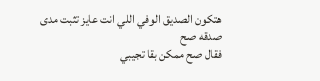هتكون الصديق الوفي اللي انت عايز تثبت مدى
صدقه صح
فقال صح ممكن بقا تجيبي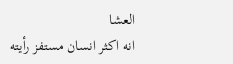العشا
انه اكثر انسان مستفز رأيته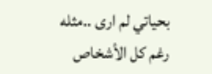بحياتي لم ارى ..مثله
رغم كل الأشخاص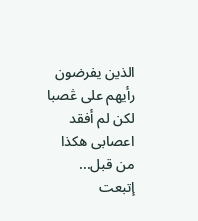الذين يفرضون رأيهم على ڠصبا
لكن لم أفقد اعصابى هكذا من قبل...
إتبعت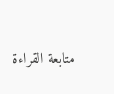متابعة القراءة